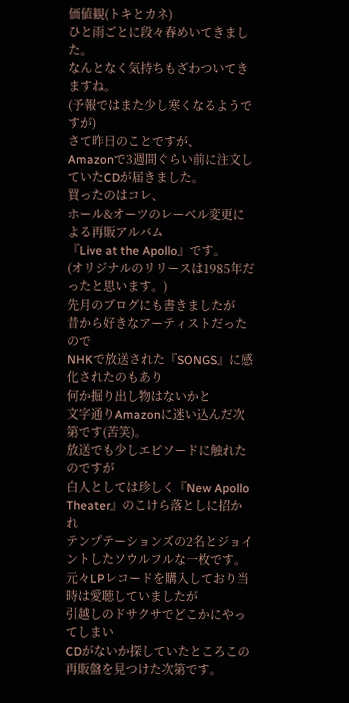価値観(トキとカネ)
ひと雨ごとに段々春めいてきました。
なんとなく気持ちもざわついてきますね。
(予報ではまた少し寒くなるようですが)
さて昨日のことですが、
Amazonで3週間ぐらい前に注文していたCDが届きました。
買ったのはコレ、
ホール&オーツのレーベル変更による再販アルバム
『Live at the Apollo』です。
(オリジナルのリリースは1985年だったと思います。)
先月のブログにも書きましたが
昔から好きなアーティストだったので
NHKで放送された『SONGS』に感化されたのもあり
何か掘り出し物はないかと
文字通りAmazonに迷い込んだ次第です(苦笑)。
放送でも少しエピソードに触れたのですが
白人としては珍しく『New Apollo Theater』のこけら落としに招かれ
テンプテーションズの2名とジョイントしたソウルフルな一枚です。
元々LPレコードを購入しており当時は愛聴していましたが
引越しのドサクサでどこかにやってしまい
CDがないか探していたところこの再販盤を見つけた次第です。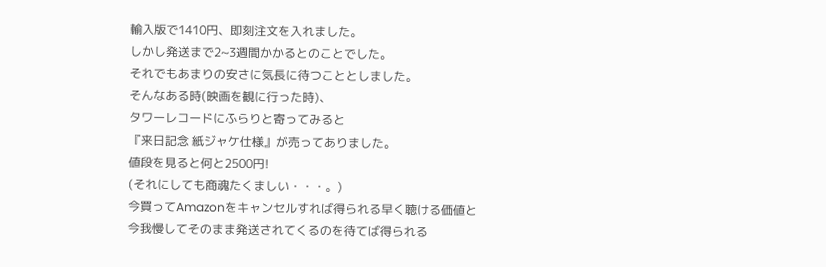輸入版で1410円、即刻注文を入れました。
しかし発送まで2~3週間かかるとのことでした。
それでもあまりの安さに気長に待つこととしました。
そんなある時(映画を観に行った時)、
タワーレコードにふらりと寄ってみると
『来日記念 紙ジャケ仕様』が売ってありました。
値段を見ると何と2500円!
(それにしても商魂たくましい・・・。)
今買ってAmazonをキャンセルすれば得られる早く聴ける価値と
今我慢してそのまま発送されてくるのを待てば得られる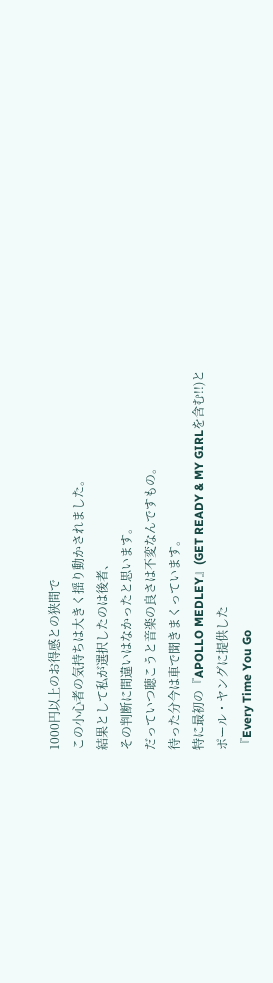1000円以上のお得感との狭間で
この小心者の気持ちは大きく揺り動かされました。
結果として私が選択したのは後者、
その判断に間違いはなかったと思います。
だっていつ聴こうと音楽の良さは不変なんですもの。
待った分今は車で聞きまくっています。
特に最初の『APOLLO MEDLEY』(GET READY & MY GIRLを含む!!)と
ポール・ヤングに提供した
『Every Time You Go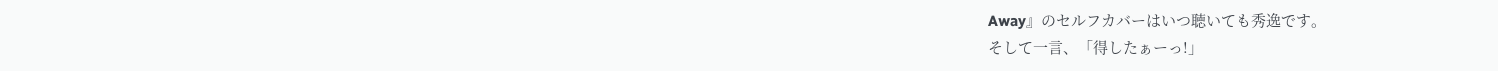Away』のセルフカバーはいつ聴いても秀逸です。
そして一言、「得したぁーっ!」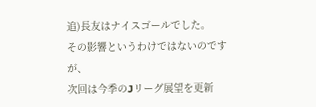追)長友はナイスゴールでした。
その影響というわけではないのですが、
次回は今季のJリーグ展望を更新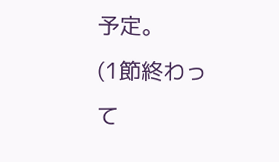予定。
(1節終わって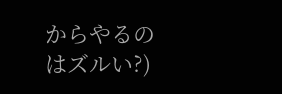からやるのはズルい?)